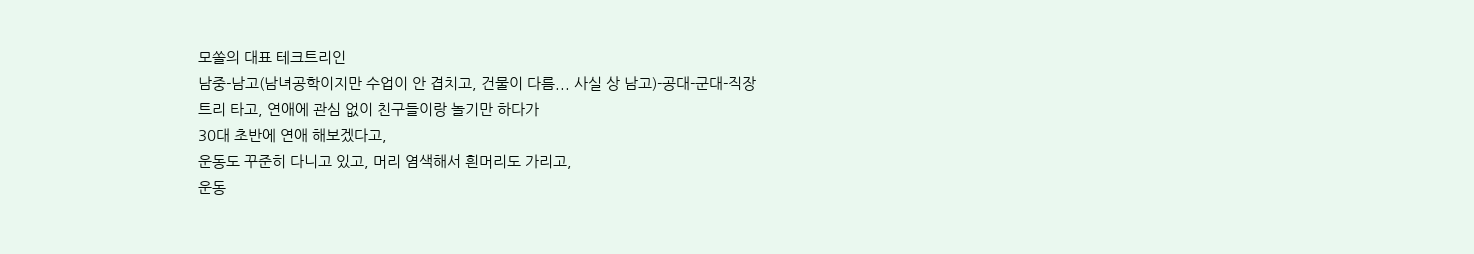모쏠의 대표 테크트리인
남중-남고(남녀공학이지만 수업이 안 겹치고, 건물이 다름... 사실 상 남고)-공대-군대-직장
트리 타고, 연애에 관심 없이 친구들이랑 놀기만 하다가
30대 초반에 연애 해보겠다고,
운동도 꾸준히 다니고 있고, 머리 염색해서 흰머리도 가리고,
운동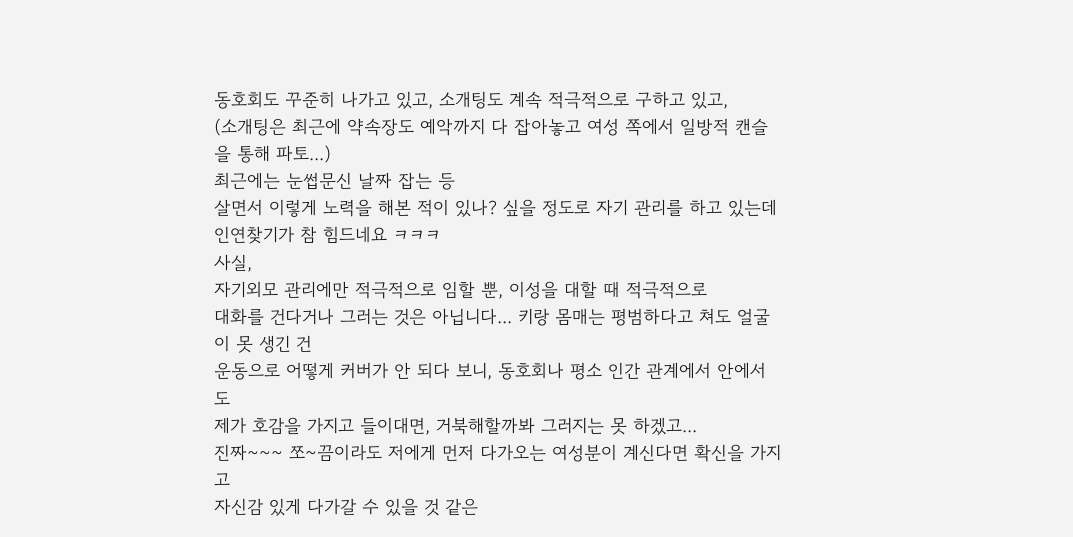동호회도 꾸준히 나가고 있고, 소개팅도 계속 적극적으로 구하고 있고,
(소개팅은 최근에 약속장도 예악까지 다 잡아놓고 여성 쪽에서 일방적 캔슬을 통해 파토...)
최근에는 눈썹문신 날짜 잡는 등
살면서 이렇게 노력을 해본 적이 있나? 싶을 정도로 자기 관리를 하고 있는데
인연찾기가 참 힘드네요 ㅋㅋㅋ
사실,
자기외모 관리에만 적극적으로 임할 뿐, 이성을 대할 때 적극적으로
대화를 건다거나 그러는 것은 아닙니다... 키랑 몸매는 평범하다고 쳐도 얼굴이 못 생긴 건
운동으로 어떻게 커버가 안 되다 보니, 동호회나 평소 인간 관계에서 안에서도
제가 호감을 가지고 들이대면, 거북해할까봐 그러지는 못 하겠고...
진짜~~~ 쪼~끔이라도 저에게 먼저 다가오는 여성분이 계신다면 확신을 가지고
자신감 있게 다가갈 수 있을 것 같은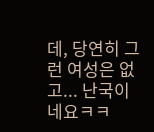데, 당연히 그런 여성은 없고... 난국이네요ㅋㅋ